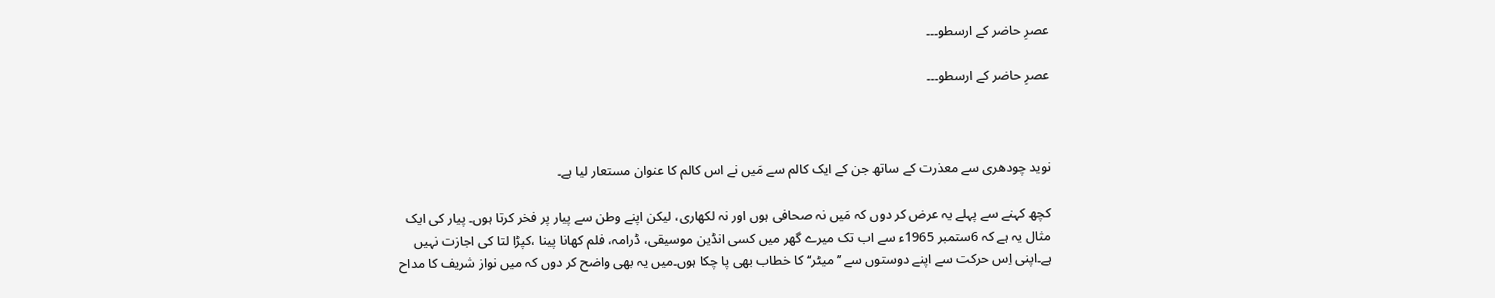عصرِ حاضر کے ارسطو۔۔۔

عصرِ حاضر کے ارسطو۔۔۔



نوید چودھری سے معذرت کے ساتھ جن کے ایک کالم سے مَیں نے اس کالم کا عنوان مستعار لیا ہے۔

کچھ کہنے سے پہلے یہ عرض کر دوں کہ مَیں نہ صحافی ہوں اور نہ لکھاری، لیکن اپنے وطن سے پیار پر فخر کرتا ہوں۔ پیار کی ایک مثال یہ ہے کہ 6ستمبر 1965ء سے اب تک میرے گھر میں کسی انڈین موسیقی، ڈرامہ، فلم کھانا پینا ،کپڑا لتا کی اجازت نہیں ہے۔اپنی اِس حرکت سے اپنے دوستوں سے ’’میٹر‘‘کا خطاب بھی پا چکا ہوں۔میں یہ بھی واضح کر دوں کہ میں نواز شریف کا مداح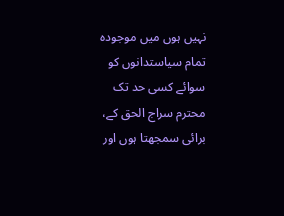نہیں ہوں میں موجودہ تمام سیاستدانوں کو سوائے کسی حد تک محترم سراج الحق کے، برائی سمجھتا ہوں اور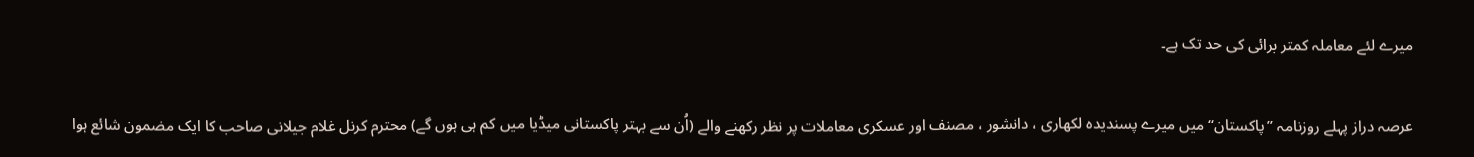میرے لئے معاملہ کمتر برائی کی حد تک ہے۔

عرصہ دراز پہلے روزنامہ ’’پاکستان‘‘ میں میرے پسندیدہ لکھاری ، دانشور ، مصنف اور عسکری معاملات پر نظر رکھنے والے (اُن سے بہتر پاکستانی میڈیا میں کم ہی ہوں گے) محترم کرنل غلام جیلانی صاحب کا ایک مضمون شائع ہوا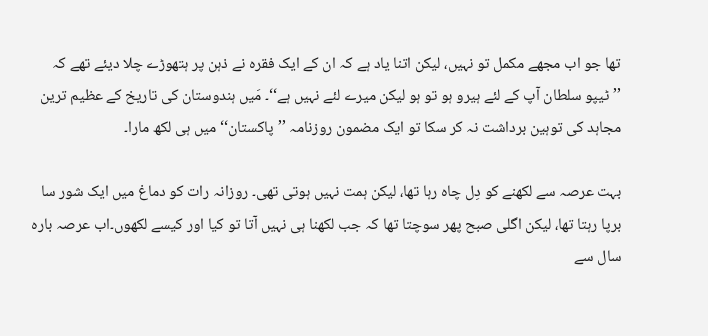تھا جو اب مجھے مکمل تو نہیں، لیکن اتنا یاد ہے کہ ان کے ایک فقرہ نے ذہن پر ہتھوڑے چلا دیئے تھے کہ ’’ٹیپو سلطان آپ کے لئے ہیرو ہو تو ہو لیکن میرے لئے نہیں ہے‘‘۔ مَیں ہندوستان کی تاریخ کے عظیم ترین مجاہد کی توہین برداشت نہ کر سکا تو ایک مضمون روزنامہ ’’پاکستان‘‘ میں ہی لکھ مارا۔

بہت عرصہ سے لکھنے کو دِل چاہ رہا تھا، لیکن ہمت نہیں ہوتی تھی۔ روزانہ رات کو دماغ میں ایک شور سا برپا رہتا تھا، لیکن اگلی صبح پھر سوچتا تھا کہ جب لکھنا ہی نہیں آتا تو کیا اور کیسے لکھوں۔اب عرصہ بارہ سال سے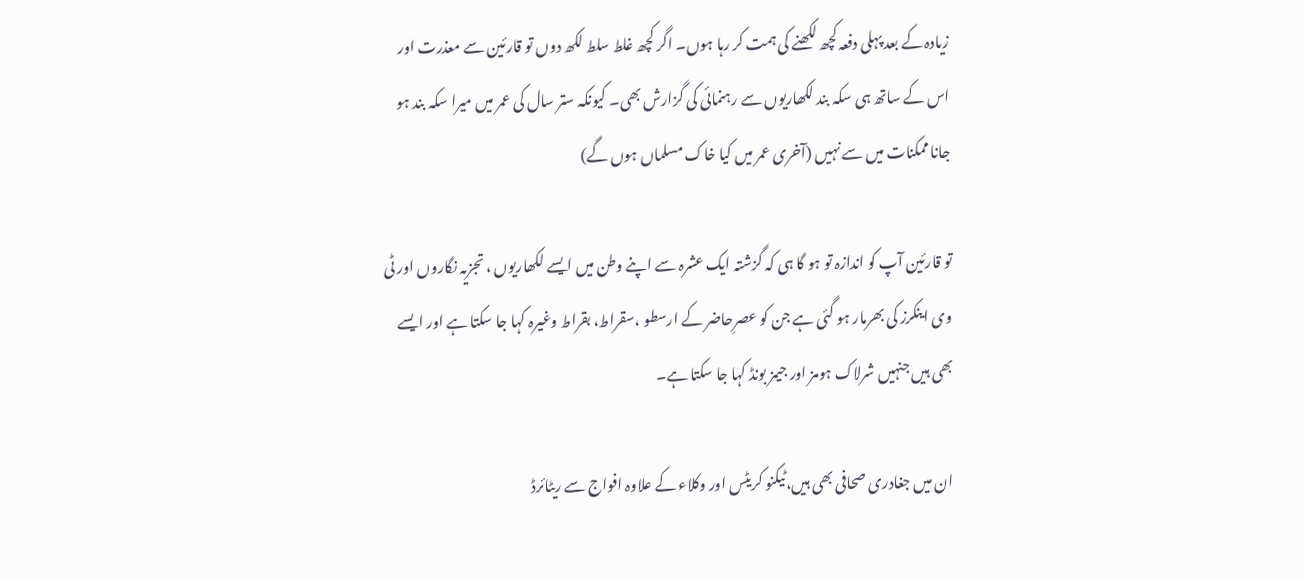زیادہ کے بعد پہلی دفعہ کچھ لکھنے کی ہمت کر رہا ہوں۔ اگر کچھ غلط سلط لکھ دوں تو قارئین سے معذرت اور اس کے ساتھ ہی سکہ بند لکھاریوں سے رہنمائی کی گزارش بھی۔ کیونکہ ستر سال کی عمر میں میرا سکہ بند ہو جانا ممکنات میں سے نہیں (آخری عمر میں کیا خاک مسلماں ہوں گے)

تو قارئین آپ کو اندازہ تو ہو گا ہی کہ گزشتہ ایک عشرہ سے اپنے وطن میں ایسے لکھاریوں ، تجزیہ نگاروں اور ٹی وی اینکرز کی بھرمار ہو گئی ہے جن کو عصرِحاضر کے ارسطو ،سقراط، بقراط وغیرہ کہا جا سکتا ہے اور ایسے بھی ہیں جنہیں شرلاک ہومز اور جیمز بونڈ کہا جا سکتا ہے۔

ان میں جغادری صحافی بھی ہیں،ٹیکنو کریٹس اور وکلاء کے علاوہ افواج سے ریٹائرڈ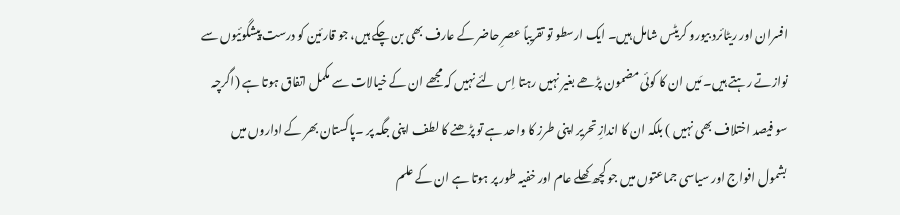افسران اور ریٹائرد بیورو کریٹس شامل ہیں۔ ایک ارسطو تو تقریباً عصرِ حاضر کے عارف بھی بن چکے ہیں، جو قارئین کو درست پیشگوئیوں سے نوازتے رہتے ہیں۔ مَیں ان کا کوئی مضمون پڑھے بغیر نہیں رہتا اِس لئے نہیں کہ مجھے ان کے خیالات سے مکمل اتفاق ہوتا ہے (اگرچہ سو فیصد اختلاف بھی نہیں ) بلکہ ان کا اندازِ تحریر اپنی طرز کا واحد ہے تو پڑھنے کا لطف اپنی جگہ پر ۔پاکستان بھر کے اداروں میں بشمول افواج اور سیاسی جماعتوں میں جو کچھ کھلے عام اور خفیہ طور پر ہوتا ہے ان کے علم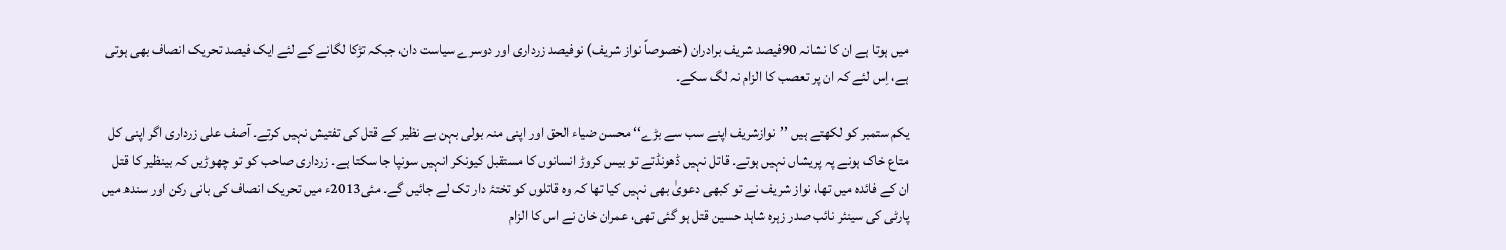میں ہوتا ہے ان کا نشانہ 90فیصد شریف برادران (خصوصاً نواز شریف) نوفیصد زرداری اور دوسرے سیاست دان، جبکہ تڑکا لگانے کے لئے ایک فیصد تحریک انصاف بھی ہوتی ہے، اِس لئے کہ ان پر تعصب کا الزام نہ لگ سکے۔

یکم ستمبر کو لکھتے ہیں ’’نوازشریف اپنے سب سے بڑے‘‘ محسن ضیاء الحق اور اپنی منہ بولی بہن بے نظیر کے قتل کی تفتیش نہیں کرتے۔ آصف علی زرداری اگر اپنی کل متاع خاک ہونے پہ پریشاں نہیں ہوتے۔ قاتل نہیں ڈھونڈتے تو بیس کروڑ انسانوں کا مستقبل کیونکر انہیں سونپا جا سکتا ہے۔ زرداری صاحب کو تو چھوڑیں کہ بینظیر کا قتل ان کے فائدہ میں تھا، نواز شریف نے تو کبھی دعویٰ بھی نہیں کیا تھا کہ وہ قاتلوں کو تختۂ دار تک لے جائیں گے۔ مئی2013ء میں تحریک انصاف کی بانی رکن اور سندھ میں پارٹی کی سینئر نائب صدر زہرہ شاہد حسین قتل ہو گئی تھی، عمران خان نے اس کا الزام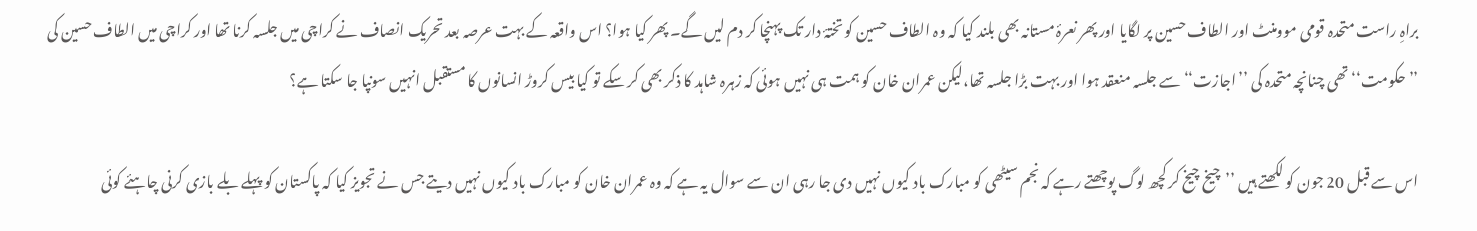براہِ راست متحدہ قومی موومنٹ اور الطاف حسین پر لگایا اور پھر نعرۂ مستانہ بھی بلند کیا کہ وہ الطاف حسین کو تختۂ دار تک پہنچا کر دم لیں گے۔ پھر کیا ہوا؟ اس واقعہ کے بہت عرصہ بعد تحریک انصاف نے کراچی میں جلسہ کرنا تھا اور کراچی میں الطاف حسین کی ’’حکومت‘‘ تھی چنانچہ متحدہ کی ’’اجازت‘‘ سے جلسہ منعقد ہوا اور بہت بڑا جلسہ تھا،لیکن عمران خان کو ہمت ہی نہیں ہوئی کہ زہرہ شاہد کا ذکر بھی کر سکے تو کیا بیس کروڑ انسانوں کا مستقبل انہیں سونپا جا سکتا ہے؟

اس سے قبل 20 جون کو لکھتے ہیں ’’چیخ چیخ کر کچھ لوگ پوچھتے رہے کہ نجم سیٹھی کو مبارک باد کیوں نہیں دی جا رہی ان سے سوال یہ ہے کہ وہ عمران خان کو مبارک باد کیوں نہیں دیتے جس نے تجویز کیا کہ پاکستان کو پہلے بلے بازی کرنی چاہئے کوئی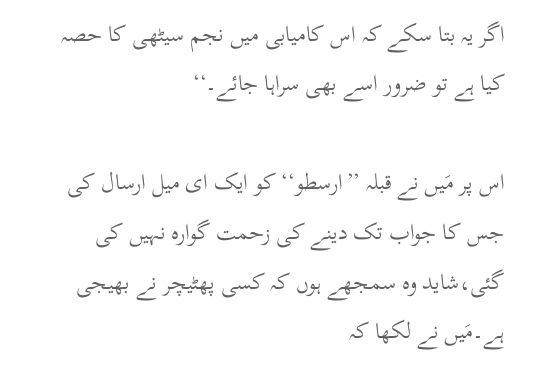اگر یہ بتا سکے کہ اس کامیابی میں نجم سیٹھی کا حصہ کیا ہے تو ضرور اسے بھی سراہا جائے۔‘‘

اس پر مَیں نے قبلہ ’’ارسطو‘‘ کو ایک ای میل ارسال کی جس کا جواب تک دینے کی زحمت گوارہ نہیں کی گئی،شاید وہ سمجھے ہوں کہ کسی پھٹیچر نے بھیجی ہے۔مَیں نے لکھا کہ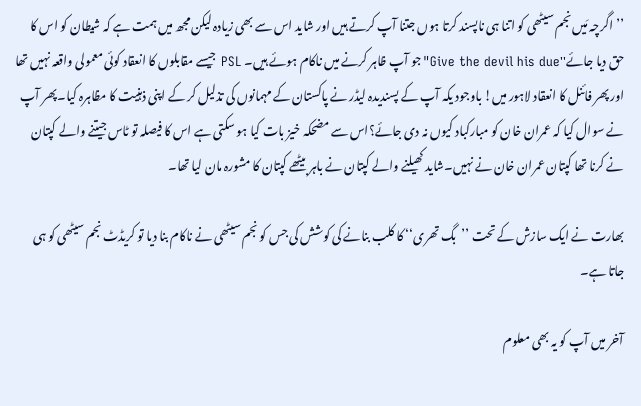’’اگرچہ مَیں نجم سیٹھی کو اتنا ہی ناپسند کرتا ہوں جتنا آپ کرتے ہیں اور شاید اس سے بھی زیادہ لیکن مجھ میں ہمت ہے کہ شیطان کو اس کا حق دیا جائے''Give the devil his due"جو آپ ظاہر کرنے میں ناکام ہوئے ہیں۔ PSL جیسے مقابلوں کا انعقاد کوئی معمولی واقعہ نہیں تھا اور پھر فائنل کا انعقاد لاہور میں! باوجود یکہ آپ کے پسندیدہ لیڈر نے پاکستان کے مہمانوں کی تذلیل کر کے اپنی ذہنیت کا مظاہرہ کیا۔پھر آپ نے سوال کیا کہ عمران خان کو مبارکباد کیوں نہ دی جائے؟اس سے مضحکہ خیز بات کیا ہو سکتی ہے اس کا فیصلہ تو ٹاس جیتنے والے کپتان نے کرنا تھا کپتان عمران خان نے نہیں۔شاید کھیلنے والے کپتان نے باہر بیٹھے کپتان کا مشورہ مان لیا تھا۔

بھارت نے ایک سازش کے تحت ’’بگ تھری‘‘ کا کلب بنانے کی کوشش کی جس کو نجم سیٹھی نے ناکام بنا دیا تو کریڈٹ نجم سیٹھی کو ہی جاتا ہے۔

آخر میں آپ کو یہ بھی معلوم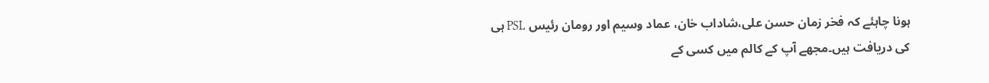ہونا چاہئے کہ فخر زمان حسن علی،شاداب خان، عماد وسیم اور رومان رئیس PSL ہی کی دریافت ہیں۔مجھے آپ کے کالم میں کسی کے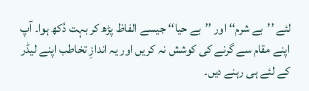لئے ’’بے شرم‘‘ اور ’’بے حیا‘‘ جیسے الفاظ پڑھ کر بہت دُکھ ہوا۔ آپ اپنے مقام سے گرنے کی کوشش نہ کریں اور یہ اندازِ تخاطب اپنے لیڈر کے لئے ہی رہنے دیں۔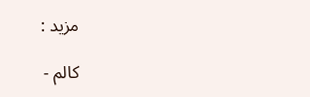مزید :

کالم -